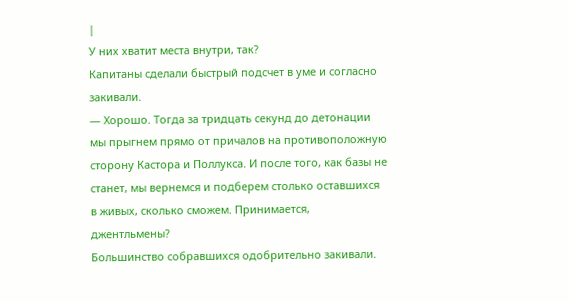|
У них хватит места внутри, так?
Капитаны сделали быстрый подсчет в уме и согласно закивали.
— Хорошо. Тогда за тридцать секунд до детонации мы прыгнем прямо от причалов на противоположную сторону Кастора и Поллукса. И после того, как базы не станет, мы вернемся и подберем столько оставшихся в живых, сколько сможем. Принимается, джентльмены?
Большинство собравшихся одобрительно закивали.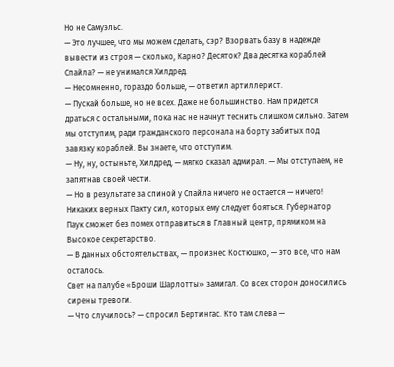Но не Самуэльс.
— Это лучшее, что мы можем сделать, сэр? Взорвать базу в надежде вывести из строя — сколько, Карно? Десяток? Два десятка кораблей Спайла? — не унимался Хилдред.
— Несомненно, гораздо больше, — ответил артиллерист.
— Пускай больше, но не всех. Даже не большинство. Нам придется драться с остальными, пока нас не начнут теснить слишком сильно. Затем мы отступим, ради гражданского персонала на борту забитых под завязку кораблей. Вы знаете, что отступим.
— Ну, ну, остыньте, Хилдред, — мягко сказал адмирал. — Мы отступаем, не запятнав своей чести.
— Но в результате за спиной у Спайла ничего не остается — ничего! Никаких верных Пакту сил, которых ему следует бояться. Губернатор Паук сможет без помех отправиться в Главный центр, прямиком на Высокое секретарство.
— В данных обстоятельствах, — произнес Костюшко, — это все, что нам осталось.
Свет на палубе «Броши Шарлотты» замигал. Со всех сторон доносились сирены тревоги.
— Что случилось? — спросил Бертингас. Кто там слева —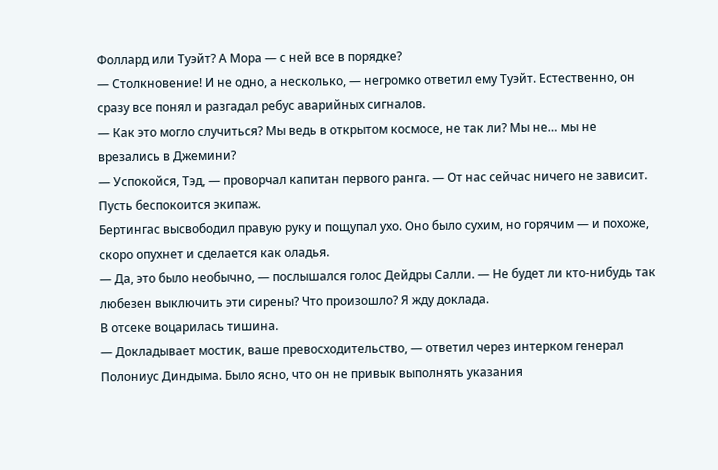Фоллард или Туэйт? А Мора — с ней все в порядке?
— Столкновение! И не одно, а несколько, — негромко ответил ему Туэйт. Естественно, он сразу все понял и разгадал ребус аварийных сигналов.
— Как это могло случиться? Мы ведь в открытом космосе, не так ли? Мы не… мы не врезались в Джемини?
— Успокойся, Тэд, — проворчал капитан первого ранга. — От нас сейчас ничего не зависит. Пусть беспокоится экипаж.
Бертингас высвободил правую руку и пощупал ухо. Оно было сухим, но горячим — и похоже, скоро опухнет и сделается как оладья.
— Да, это было необычно, — послышался голос Дейдры Салли. — Не будет ли кто-нибудь так любезен выключить эти сирены? Что произошло? Я жду доклада.
В отсеке воцарилась тишина.
— Докладывает мостик, ваше превосходительство, — ответил через интерком генерал Полониус Диндыма. Было ясно, что он не привык выполнять указания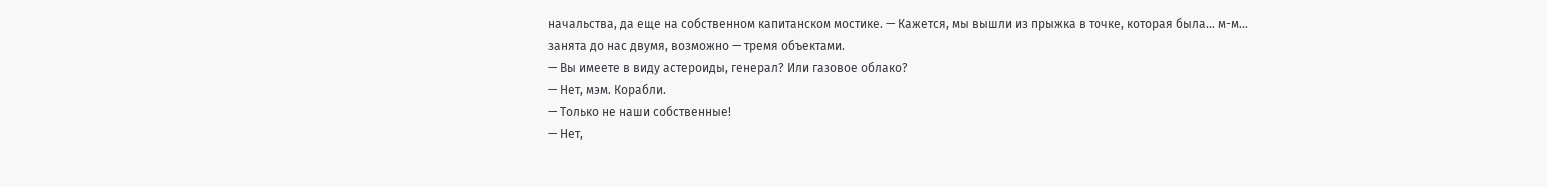начальства, да еще на собственном капитанском мостике. — Кажется, мы вышли из прыжка в точке, которая была… м-м… занята до нас двумя, возможно — тремя объектами.
— Вы имеете в виду астероиды, генерал? Или газовое облако?
— Нет, мэм. Корабли.
— Только не наши собственные!
— Нет,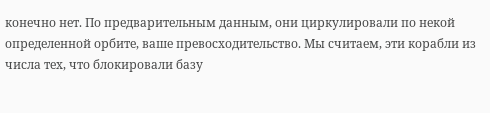конечно нет. По предварительным данным, они циркулировали по некой определенной орбите, ваше превосходительство. Мы считаем, эти корабли из числа тех, что блокировали базу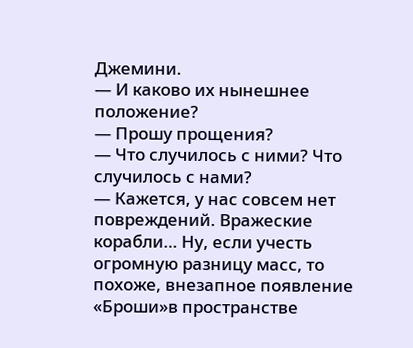Джемини.
— И каково их нынешнее положение?
— Прошу прощения?
— Что случилось с ними? Что случилось с нами?
— Кажется, у нас совсем нет повреждений. Вражеские корабли… Ну, если учесть огромную разницу масс, то похоже, внезапное появление «Броши»в пространстве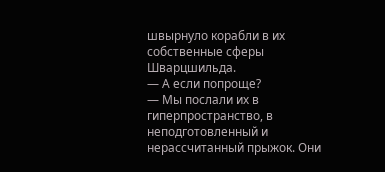швырнуло корабли в их собственные сферы Шварцшильда.
— А если попроще?
— Мы послали их в гиперпространство, в неподготовленный и нерассчитанный прыжок. Они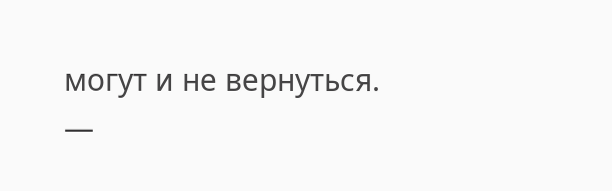могут и не вернуться.
—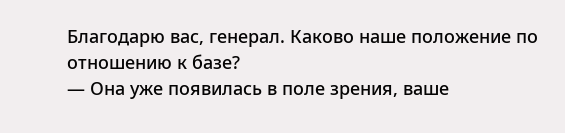Благодарю вас, генерал. Каково наше положение по отношению к базе?
— Она уже появилась в поле зрения, ваше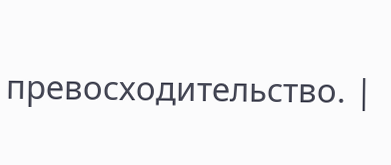превосходительство. |